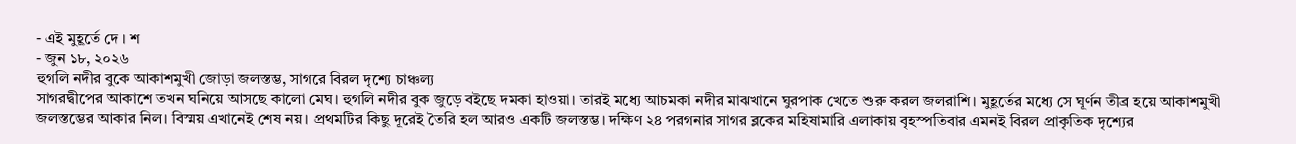- এই মুহূর্তে দে । শ
- জুন ১৮, ২০২৬
হুগলি নদীর বুকে আকাশমুখী জোড়া জলস্তম্ভ, সাগরে বিরল দৃশ্যে চাঞ্চল্য
সাগরদ্বীপের আকাশে তখন ঘনিয়ে আসছে কালো মেঘ। হুগলি নদীর বুক জুড়ে বইছে দমকা হাওয়া। তারই মধ্যে আচমকা নদীর মাঝখানে ঘুরপাক খেতে শুরু করল জলরাশি। মুহূর্তের মধ্যে সে ঘূর্ণন তীব্র হয়ে আকাশমুখী জলস্তম্ভের আকার নিল। বিস্ময় এখানেই শেষ নয়। প্রথমটির কিছু দূরেই তৈরি হল আরও একটি জলস্তম্ভ। দক্ষিণ ২৪ পরগনার সাগর ব্লকের মহিষামারি এলাকায় বৃহস্পতিবার এমনই বিরল প্রাকৃতিক দৃশ্যের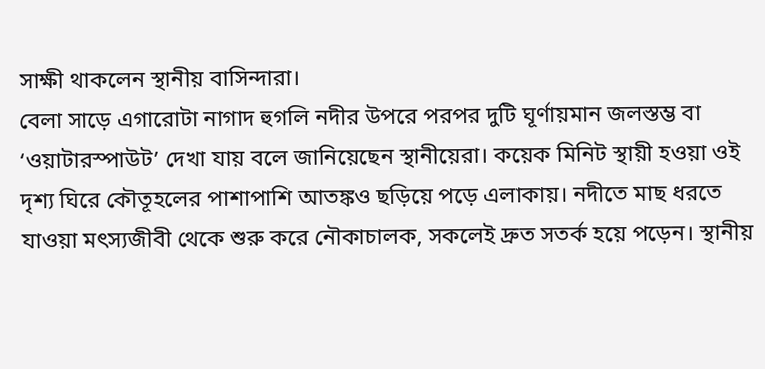সাক্ষী থাকলেন স্থানীয় বাসিন্দারা।
বেলা সাড়ে এগারোটা নাগাদ হুগলি নদীর উপরে পরপর দুটি ঘূর্ণায়মান জলস্তম্ভ বা ‘ওয়াটারস্পাউট’ দেখা যায় বলে জানিয়েছেন স্থানীয়েরা। কয়েক মিনিট স্থায়ী হওয়া ওই দৃশ্য ঘিরে কৌতূহলের পাশাপাশি আতঙ্কও ছড়িয়ে পড়ে এলাকায়। নদীতে মাছ ধরতে যাওয়া মৎস্যজীবী থেকে শুরু করে নৌকাচালক, সকলেই দ্রুত সতর্ক হয়ে পড়েন। স্থানীয়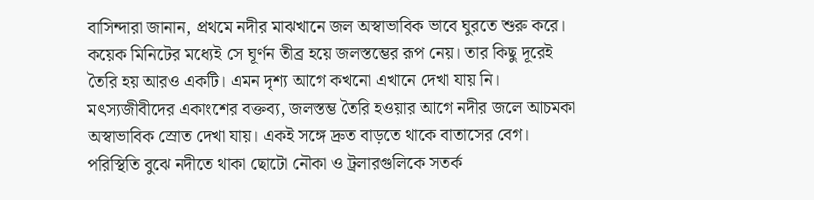বাসিন্দারা জানান, প্রথমে নদীর মাঝখানে জল অস্বাভাবিক ভাবে ঘুরতে শুরু করে। কয়েক মিনিটের মধ্যেই সে ঘূর্ণন তীব্র হয়ে জলস্তম্ভের রূপ নেয়। তার কিছু দূরেই তৈরি হয় আরও একটি। এমন দৃশ্য আগে কখনো এখানে দেখা যায় নি।
মৎস্যজীবীদের একাংশের বক্তব্য, জলস্তম্ভ তৈরি হওয়ার আগে নদীর জলে আচমকা অস্বাভাবিক স্রোত দেখা যায়। একই সঙ্গে দ্রুত বাড়তে থাকে বাতাসের বেগ। পরিস্থিতি বুঝে নদীতে থাকা ছোটো নৌকা ও ট্রলারগুলিকে সতর্ক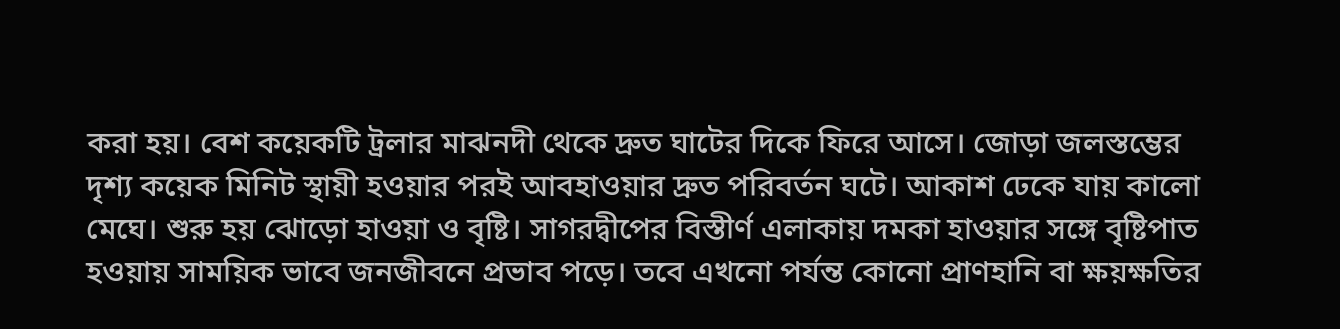করা হয়। বেশ কয়েকটি ট্রলার মাঝনদী থেকে দ্রুত ঘাটের দিকে ফিরে আসে। জোড়া জলস্তম্ভের দৃশ্য কয়েক মিনিট স্থায়ী হওয়ার পরই আবহাওয়ার দ্রুত পরিবর্তন ঘটে। আকাশ ঢেকে যায় কালো মেঘে। শুরু হয় ঝোড়ো হাওয়া ও বৃষ্টি। সাগরদ্বীপের বিস্তীর্ণ এলাকায় দমকা হাওয়ার সঙ্গে বৃষ্টিপাত হওয়ায় সাময়িক ভাবে জনজীবনে প্রভাব পড়ে। তবে এখনো পর্যন্ত কোনো প্রাণহানি বা ক্ষয়ক্ষতির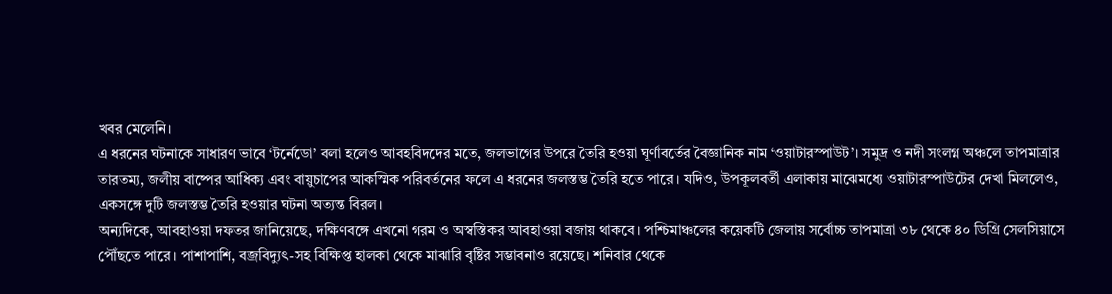খবর মেলেনি।
এ ধরনের ঘটনাকে সাধারণ ভাবে ‘টর্নেডো’ বলা হলেও আবহবিদদের মতে, জলভাগের উপরে তৈরি হওয়া ঘূর্ণাবর্তের বৈজ্ঞানিক নাম ‘ওয়াটারস্পাউট’। সমুদ্র ও নদী সংলগ্ন অঞ্চলে তাপমাত্রার তারতম্য, জলীয় বাষ্পের আধিক্য এবং বায়ুচাপের আকস্মিক পরিবর্তনের ফলে এ ধরনের জলস্তম্ভ তৈরি হতে পারে। যদিও, উপকূলবর্তী এলাকায় মাঝেমধ্যে ওয়াটারস্পাউটের দেখা মিললেও, একসঙ্গে দুটি জলস্তম্ভ তৈরি হওয়ার ঘটনা অত্যন্ত বিরল।
অন্যদিকে, আবহাওয়া দফতর জানিয়েছে, দক্ষিণবঙ্গে এখনো গরম ও অস্বস্তিকর আবহাওয়া বজায় থাকবে। পশ্চিমাঞ্চলের কয়েকটি জেলায় সর্বোচ্চ তাপমাত্রা ৩৮ থেকে ৪০ ডিগ্রি সেলসিয়াসে পৌঁছতে পারে। পাশাপাশি, বজ্রবিদ্যুৎ-সহ বিক্ষিপ্ত হালকা থেকে মাঝারি বৃষ্টির সম্ভাবনাও রয়েছে। শনিবার থেকে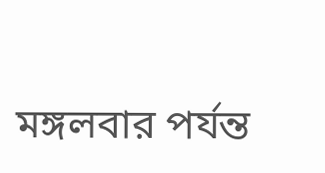মঙ্গলবার পর্যন্ত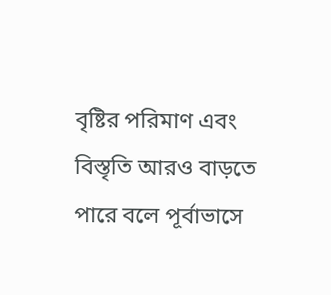বৃষ্টির পরিমাণ এবং বিস্তৃতি আরও বাড়তে পারে বলে পূর্বাভাসে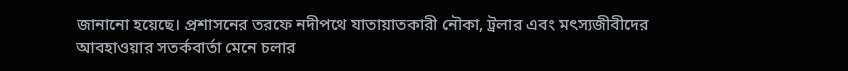জানানো হয়েছে। প্রশাসনের তরফে নদীপথে যাতায়াতকারী নৌকা, ট্রলার এবং মৎস্যজীবীদের আবহাওয়ার সতর্কবার্তা মেনে চলার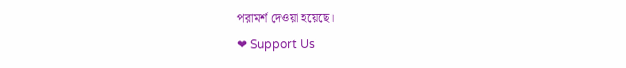পরামর্শ দেওয়া হয়েছে।
❤ Support Us